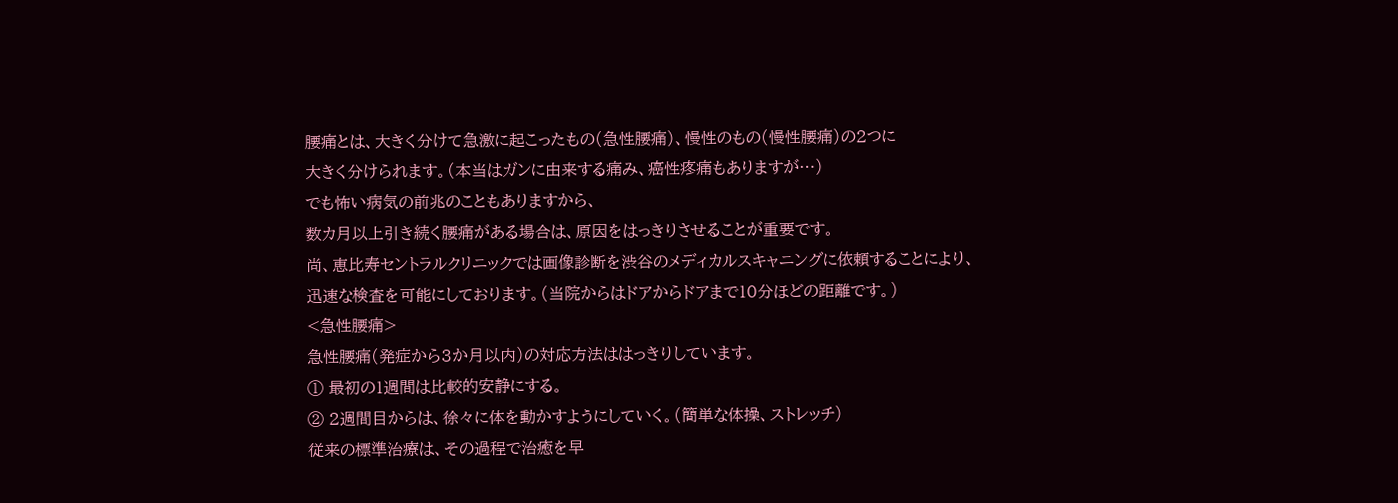腰痛とは、大きく分けて急激に起こったもの(急性腰痛)、慢性のもの(慢性腰痛)の2つに
大きく分けられます。(本当はガンに由来する痛み、癌性疼痛もありますが…)
でも怖い病気の前兆のこともありますから、
数カ月以上引き続く腰痛がある場合は、原因をはっきりさせることが重要です。
尚、恵比寿セントラルクリニックでは画像診断を渋谷のメディカルスキャニングに依頼することにより、
迅速な検査を可能にしております。(当院からはドアからドアまで10分ほどの距離です。)
<急性腰痛>
急性腰痛(発症から3か月以内)の対応方法ははっきりしています。
① 最初の1週間は比較的安静にする。
② 2週間目からは、徐々に体を動かすようにしていく。(簡単な体操、ストレッチ)
従来の標準治療は、その過程で治癒を早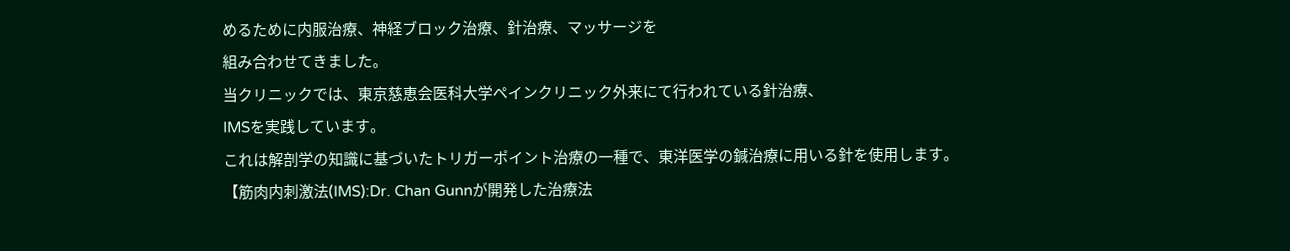めるために内服治療、神経ブロック治療、針治療、マッサージを
組み合わせてきました。
当クリニックでは、東京慈恵会医科大学ペインクリニック外来にて行われている針治療、
IMSを実践しています。
これは解剖学の知識に基づいたトリガーポイント治療の一種で、東洋医学の鍼治療に用いる針を使用します。
【筋肉内刺激法(IMS):Dr. Chan Gunnが開発した治療法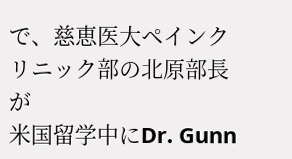で、慈恵医大ペインクリニック部の北原部長が
米国留学中にDr. Gunn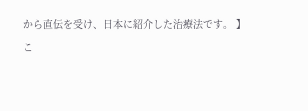から直伝を受け、日本に紹介した治療法です。 】
こ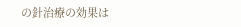の針治療の効果は